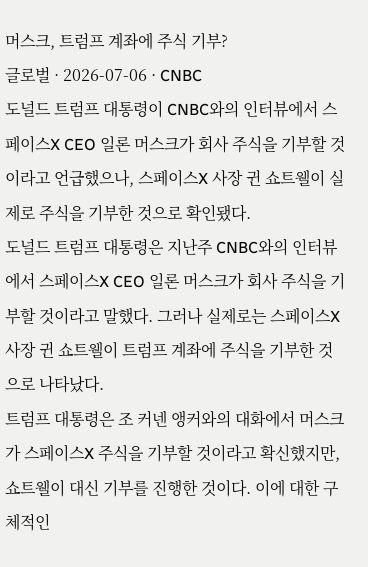머스크, 트럼프 계좌에 주식 기부?
글로벌 · 2026-07-06 · CNBC
도널드 트럼프 대통령이 CNBC와의 인터뷰에서 스페이스X CEO 일론 머스크가 회사 주식을 기부할 것이라고 언급했으나, 스페이스X 사장 귄 쇼트웰이 실제로 주식을 기부한 것으로 확인됐다.
도널드 트럼프 대통령은 지난주 CNBC와의 인터뷰에서 스페이스X CEO 일론 머스크가 회사 주식을 기부할 것이라고 말했다. 그러나 실제로는 스페이스X 사장 귄 쇼트웰이 트럼프 계좌에 주식을 기부한 것으로 나타났다.
트럼프 대통령은 조 커넨 앵커와의 대화에서 머스크가 스페이스X 주식을 기부할 것이라고 확신했지만, 쇼트웰이 대신 기부를 진행한 것이다. 이에 대한 구체적인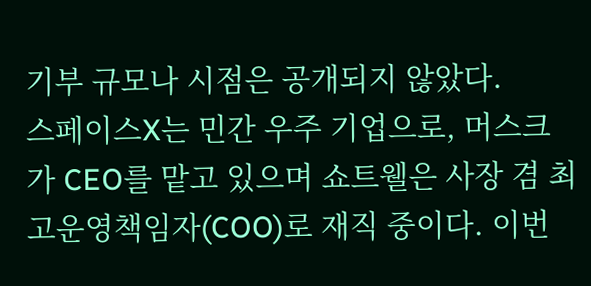기부 규모나 시점은 공개되지 않았다.
스페이스X는 민간 우주 기업으로, 머스크가 CEO를 맡고 있으며 쇼트웰은 사장 겸 최고운영책임자(COO)로 재직 중이다. 이번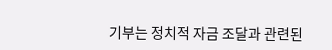기부는 정치적 자금 조달과 관련된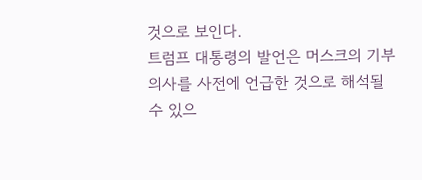것으로 보인다.
트럼프 대통령의 발언은 머스크의 기부 의사를 사전에 언급한 것으로 해석될 수 있으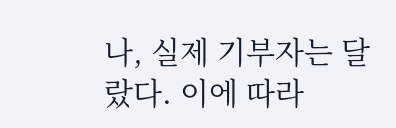나, 실제 기부자는 달랐다. 이에 따라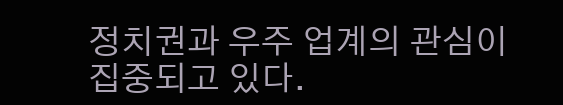정치권과 우주 업계의 관심이 집중되고 있다.